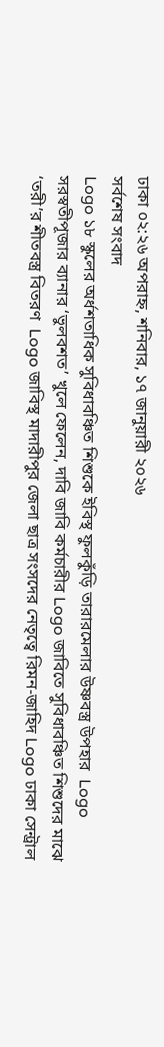ঢাকা ০২:২৬ অপরাহ্ন, শনিবার, ১৭ জানুয়ারী ২০২৬
সর্বশেষ সংবাদ
Logo ১৮ স্কুলের অর্ধশতাধিক সুবিধাবঞ্চিত শিশুকে ইবিস্থ ফুলকুঁড়ি তারারমেলার উষ্ণবস্ত্র উপহার  Logo সরস্বতীপূজার ব্যানার ‘ভুলবশত’ খুলে ফেলেন, দাবি জাবি কর্মচারীর Logo জাবিতে সুবিধাবঞ্চিত শিশুদের মাঝে ‘তরী’র শীতবস্ত্র বিতরণ  Logo জাবিস্থ মাদারীপুর জেলা ছাত্র সংসদের নেতৃত্বে রিমন-জাহিদ Logo ঢাকা সেন্ট্রাল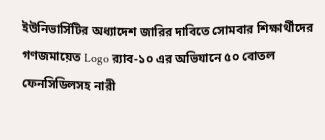ইউনিভার্সিটির অধ্যাদেশ জারির দাবিতে সোমবার শিক্ষার্থীদের গণজমায়েত Logo র‌্যাব-১০ এর অভিযানে ৫০ বোতল ফেনসিডিলসহ নারী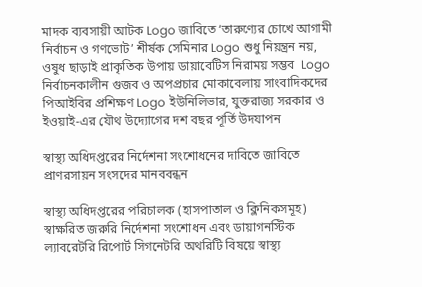মাদক ব্যবসায়ী আটক Logo জাবিতে ‘তারুণ্যের চোখে আগামী নির্বাচন ও গণভোট’ শীর্ষক সেমিনার Logo শুধু নিয়ন্ত্রন নয়, ওষুধ ছাড়াই প্রাকৃতিক উপায় ডায়াবেটিস নিরাময় সম্ভব  Logo নির্বাচনকালীন গুজব ও অপপ্রচার মোকাবেলায় সাংবাদিকদের পিআইবির প্রশিক্ষণ Logo ইউনিলিভার, যুক্তরাজ্য সরকার ও ইওয়াই-এর যৌথ উদ্যোগের দশ বছর পূর্তি উদযাপন

স্বাস্থ্য অধিদপ্তরের নির্দেশনা সংশোধনের দাবিতে জাবিতে প্রাণরসায়ন সংসদের মানববন্ধন

স্বাস্থ্য অধিদপ্তরের পরিচালক (হাসপাতাল ও ক্লিনিকসমূহ) স্বাক্ষরিত জরুরি নির্দেশনা সংশোধন এবং ডায়াগনস্টিক ল্যাবরেটরি রিপোর্ট সিগনেটরি অথরিটি বিষয়ে স্বাস্থ্য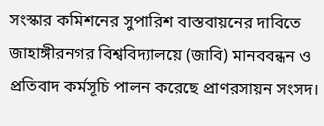সংস্কার কমিশনের সুপারিশ বাস্তবায়নের দাবিতে জাহাঙ্গীরনগর বিশ্ববিদ্যালয়ে (জাবি) মানববন্ধন ও প্রতিবাদ কর্মসূচি পালন করেছে প্রাণরসায়ন সংসদ।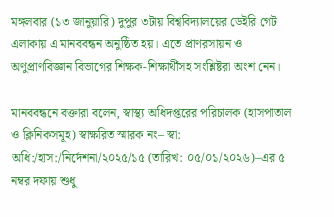মঙ্গলবার (১৩ জানুয়ারি) দুপুর ৩টায় বিশ্ববিদ্যালয়ের ডেইরি গেট এলাকায় এ মানববন্ধন অনুষ্ঠিত হয়। এতে প্রাণরসায়ন ও অণুপ্রাণবিজ্ঞান বিভাগের শিক্ষক-শিক্ষার্থীসহ সংশ্লিষ্টরা অংশ নেন।

মানববন্ধনে বক্তারা বলেন, স্বাস্থ্য অধিদপ্তরের পরিচালক (হাসপাতাল ও ক্লিনিকসমূহ) স্বাক্ষরিত স্মারক নং– স্বা: অধি:/হাস:/নির্দেশনা/২০২৫/১৫ (তারিখ: ০৫/০১/২০২৬)–এর ৫ নম্বর দফায় শুধু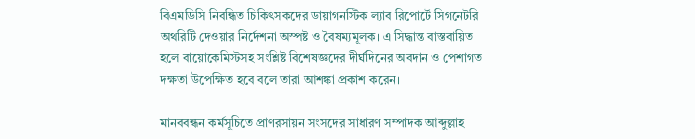বিএমডিসি নিবন্ধিত চিকিৎসকদের ডায়াগনস্টিক ল্যাব রিপোর্টে সিগনেটরি অথরিটি দেওয়ার নির্দেশনা অস্পষ্ট ও বৈষম্যমূলক। এ সিদ্ধান্ত বাস্তবায়িত হলে বায়োকেমিস্টসহ সংশ্লিষ্ট বিশেষজ্ঞদের দীর্ঘদিনের অবদান ও পেশাগত দক্ষতা উপেক্ষিত হবে বলে তারা আশঙ্কা প্রকাশ করেন।

মানববন্ধন কর্মসূচিতে প্রাণরসায়ন সংসদের সাধারণ সম্পাদক আব্দুল্লাহ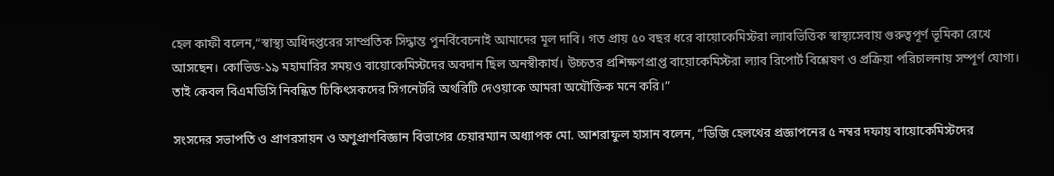হেল কাফী বলেন,“স্বাস্থ্য অধিদপ্তরের সাম্প্রতিক সিদ্ধান্ত পুনর্বিবেচনাই আমাদের মূল দাবি। গত প্রায় ৫০ বছর ধরে বায়োকেমিস্টরা ল্যাবভিত্তিক স্বাস্থ্যসেবায় গুরুত্বপূর্ণ ভূমিকা রেখে আসছেন। কোভিড-১৯ মহামারির সময়ও বায়োকেমিস্টদের অবদান ছিল অনস্বীকার্য। উচ্চতর প্রশিক্ষণপ্রাপ্ত বায়োকেমিস্টরা ল্যাব রিপোর্ট বিশ্লেষণ ও প্রক্রিয়া পরিচালনায় সম্পূর্ণ যোগ্য। তাই কেবল বিএমডিসি নিবন্ধিত চিকিৎসকদের সিগনেটরি অথরিটি দেওয়াকে আমরা অযৌক্তিক মনে করি।”

সংসদের সভাপতি ও প্রাণরসায়ন ও অণুপ্রাণবিজ্ঞান বিভাগের চেয়ারম্যান অধ্যাপক মো. আশরাফুল হাসান বলেন, “ডিজি হেলথের প্রজ্ঞাপনের ৫ নম্বর দফায় বায়োকেমিস্টদের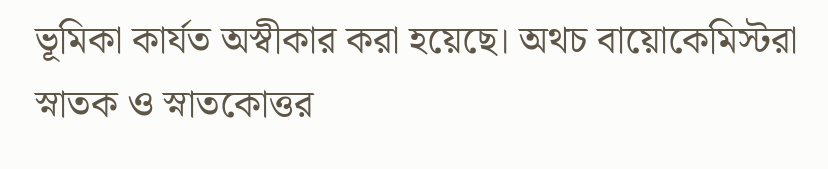ভূমিকা কার্যত অস্বীকার করা হয়েছে। অথচ বায়োকেমিস্টরা স্নাতক ও স্নাতকোত্তর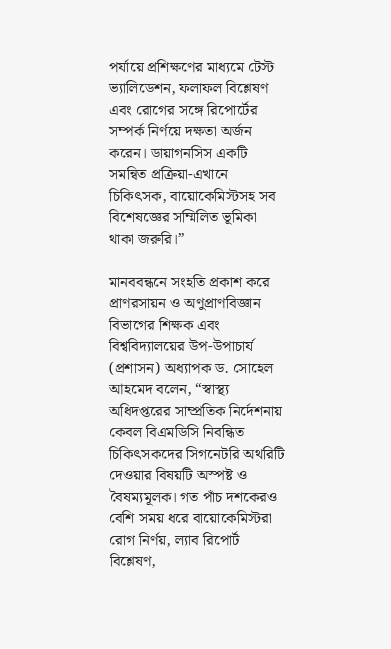পর্যায়ে প্রশিক্ষণের মাধ্যমে টেস্ট ভ্যালিডেশন, ফলাফল বিশ্লেষণ এবং রোগের সঙ্গে রিপোর্টের সম্পর্ক নির্ণয়ে দক্ষতা অর্জন করেন। ডায়াগনসিস একটি সমন্বিত প্রক্রিয়া-এখানে চিকিৎসক, বায়োকেমিস্টসহ সব বিশেষজ্ঞের সম্মিলিত ভূমিকা থাকা জরুরি।”

মানববন্ধনে সংহতি প্রকাশ করে প্রাণরসায়ন ও অণুপ্রাণবিজ্ঞান বিভাগের শিক্ষক এবং বিশ্ববিদ্যালয়ের উপ-উপাচার্য (প্রশাসন) অধ্যাপক ড. সোহেল আহমেদ বলেন, “স্বাস্থ্য অধিদপ্তরের সাম্প্রতিক নির্দেশনায় কেবল বিএমডিসি নিবন্ধিত চিকিৎসকদের সিগনেটরি অথরিটি দেওয়ার বিষয়টি অস্পষ্ট ও বৈষম্যমূলক। গত পাঁচ দশকেরও বেশি সময় ধরে বায়োকেমিস্টরা রোগ নির্ণয়, ল্যাব রিপোর্ট বিশ্লেষণ,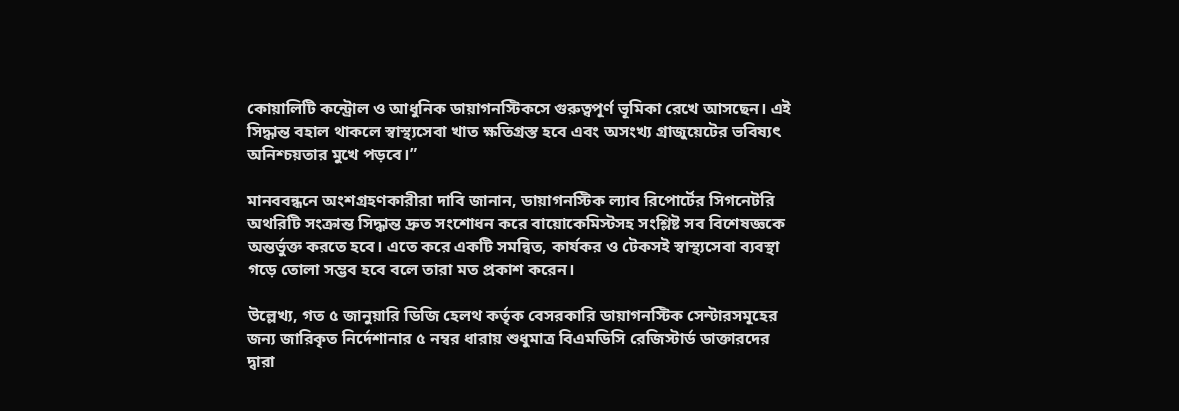কোয়ালিটি কন্ট্রোল ও আধুনিক ডায়াগনস্টিকসে গুরুত্বপূর্ণ ভূমিকা রেখে আসছেন। এই সিদ্ধান্ত বহাল থাকলে স্বাস্থ্যসেবা খাত ক্ষতিগ্রস্ত হবে এবং অসংখ্য গ্রাজুয়েটের ভবিষ্যৎ অনিশ্চয়তার মুখে পড়বে।”

মানববন্ধনে অংশগ্রহণকারীরা দাবি জানান, ডায়াগনস্টিক ল্যাব রিপোর্টের সিগনেটরি অথরিটি সংক্রান্ত সিদ্ধান্ত দ্রুত সংশোধন করে বায়োকেমিস্টসহ সংশ্লিষ্ট সব বিশেষজ্ঞকে অন্তর্ভুক্ত করতে হবে। এতে করে একটি সমন্বিত, কার্যকর ও টেকসই স্বাস্থ্যসেবা ব্যবস্থা গড়ে তোলা সম্ভব হবে বলে তারা মত প্রকাশ করেন।

উল্লেখ্য, গত ৫ জানুয়ারি ডিজি হেলথ কর্তৃক বেসরকারি ডায়াগনস্টিক সেন্টারসমূহের জন্য জারিকৃত নির্দেশানার ৫ নম্বর ধারায় শুধুমাত্র বিএমডিসি রেজিস্টার্ড ডাক্তারদের দ্বারা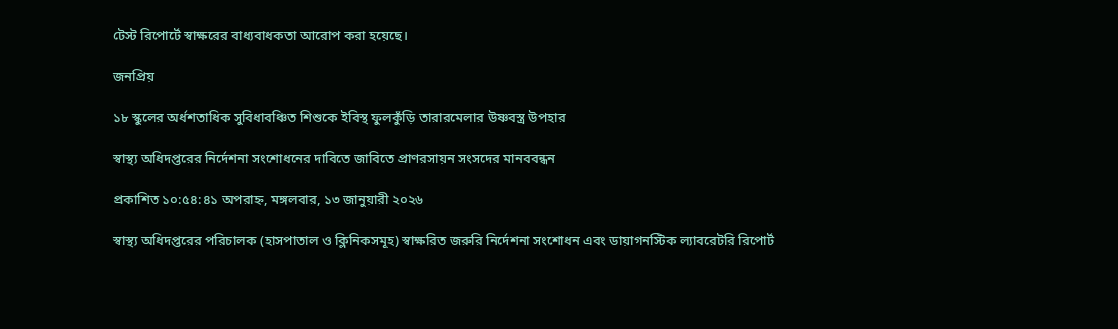টেস্ট রিপোর্টে স্বাক্ষরের বাধ্যবাধকতা আরোপ করা হয়েছে।

জনপ্রিয়

১৮ স্কুলের অর্ধশতাধিক সুবিধাবঞ্চিত শিশুকে ইবিস্থ ফুলকুঁড়ি তারারমেলার উষ্ণবস্ত্র উপহার

স্বাস্থ্য অধিদপ্তরের নির্দেশনা সংশোধনের দাবিতে জাবিতে প্রাণরসায়ন সংসদের মানববন্ধন

প্রকাশিত ১০:৫৪:৪১ অপরাহ্ন, মঙ্গলবার, ১৩ জানুয়ারী ২০২৬

স্বাস্থ্য অধিদপ্তরের পরিচালক (হাসপাতাল ও ক্লিনিকসমূহ) স্বাক্ষরিত জরুরি নির্দেশনা সংশোধন এবং ডায়াগনস্টিক ল্যাবরেটরি রিপোর্ট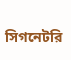সিগনেটরি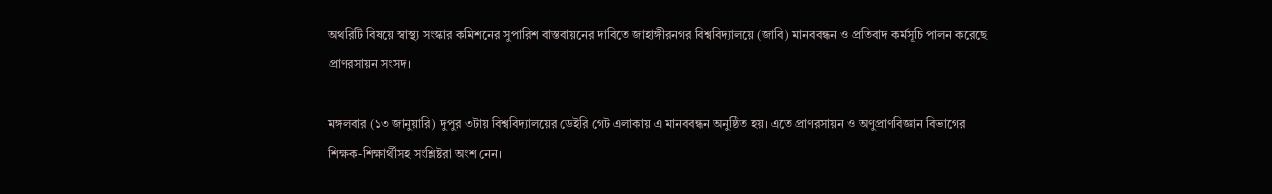অথরিটি বিষয়ে স্বাস্থ্য সংস্কার কমিশনের সুপারিশ বাস্তবায়নের দাবিতে জাহাঙ্গীরনগর বিশ্ববিদ্যালয়ে (জাবি) মানববন্ধন ও প্রতিবাদ কর্মসূচি পালন করেছে প্রাণরসায়ন সংসদ।

মঙ্গলবার (১৩ জানুয়ারি) দুপুর ৩টায় বিশ্ববিদ্যালয়ের ডেইরি গেট এলাকায় এ মানববন্ধন অনুষ্ঠিত হয়। এতে প্রাণরসায়ন ও অণুপ্রাণবিজ্ঞান বিভাগের শিক্ষক-শিক্ষার্থীসহ সংশ্লিষ্টরা অংশ নেন।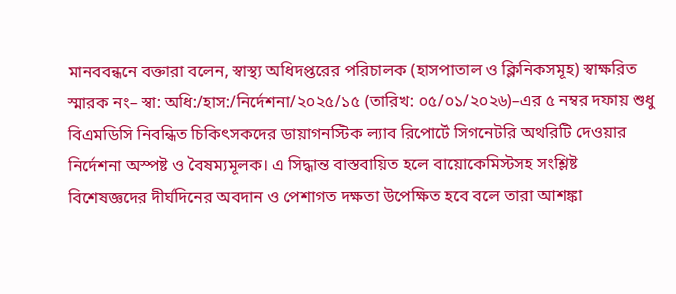মানববন্ধনে বক্তারা বলেন, স্বাস্থ্য অধিদপ্তরের পরিচালক (হাসপাতাল ও ক্লিনিকসমূহ) স্বাক্ষরিত স্মারক নং– স্বা: অধি:/হাস:/নির্দেশনা/২০২৫/১৫ (তারিখ: ০৫/০১/২০২৬)–এর ৫ নম্বর দফায় শুধু বিএমডিসি নিবন্ধিত চিকিৎসকদের ডায়াগনস্টিক ল্যাব রিপোর্টে সিগনেটরি অথরিটি দেওয়ার নির্দেশনা অস্পষ্ট ও বৈষম্যমূলক। এ সিদ্ধান্ত বাস্তবায়িত হলে বায়োকেমিস্টসহ সংশ্লিষ্ট বিশেষজ্ঞদের দীর্ঘদিনের অবদান ও পেশাগত দক্ষতা উপেক্ষিত হবে বলে তারা আশঙ্কা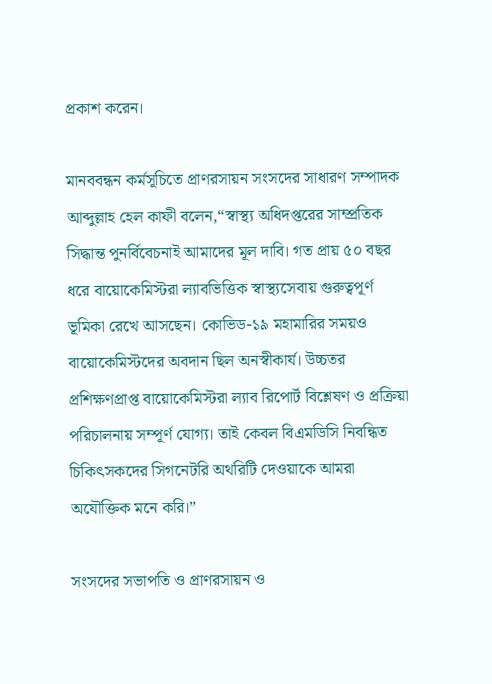প্রকাশ করেন।

মানববন্ধন কর্মসূচিতে প্রাণরসায়ন সংসদের সাধারণ সম্পাদক আব্দুল্লাহ হেল কাফী বলেন,“স্বাস্থ্য অধিদপ্তরের সাম্প্রতিক সিদ্ধান্ত পুনর্বিবেচনাই আমাদের মূল দাবি। গত প্রায় ৫০ বছর ধরে বায়োকেমিস্টরা ল্যাবভিত্তিক স্বাস্থ্যসেবায় গুরুত্বপূর্ণ ভূমিকা রেখে আসছেন। কোভিড-১৯ মহামারির সময়ও বায়োকেমিস্টদের অবদান ছিল অনস্বীকার্য। উচ্চতর প্রশিক্ষণপ্রাপ্ত বায়োকেমিস্টরা ল্যাব রিপোর্ট বিশ্লেষণ ও প্রক্রিয়া পরিচালনায় সম্পূর্ণ যোগ্য। তাই কেবল বিএমডিসি নিবন্ধিত চিকিৎসকদের সিগনেটরি অথরিটি দেওয়াকে আমরা অযৌক্তিক মনে করি।”

সংসদের সভাপতি ও প্রাণরসায়ন ও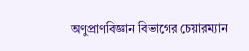অণুপ্রাণবিজ্ঞান বিভাগের চেয়ারম্যান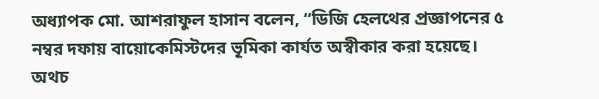অধ্যাপক মো. আশরাফুল হাসান বলেন, “ডিজি হেলথের প্রজ্ঞাপনের ৫ নম্বর দফায় বায়োকেমিস্টদের ভূমিকা কার্যত অস্বীকার করা হয়েছে। অথচ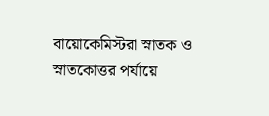বায়োকেমিস্টরা স্নাতক ও স্নাতকোত্তর পর্যায়ে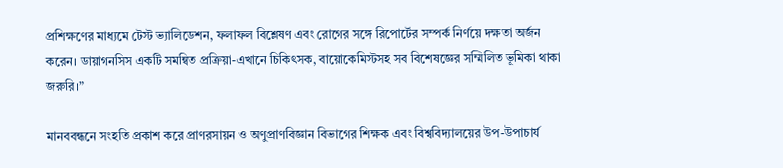প্রশিক্ষণের মাধ্যমে টেস্ট ভ্যালিডেশন, ফলাফল বিশ্লেষণ এবং রোগের সঙ্গে রিপোর্টের সম্পর্ক নির্ণয়ে দক্ষতা অর্জন করেন। ডায়াগনসিস একটি সমন্বিত প্রক্রিয়া-এখানে চিকিৎসক, বায়োকেমিস্টসহ সব বিশেষজ্ঞের সম্মিলিত ভূমিকা থাকা জরুরি।”

মানববন্ধনে সংহতি প্রকাশ করে প্রাণরসায়ন ও অণুপ্রাণবিজ্ঞান বিভাগের শিক্ষক এবং বিশ্ববিদ্যালয়ের উপ-উপাচার্য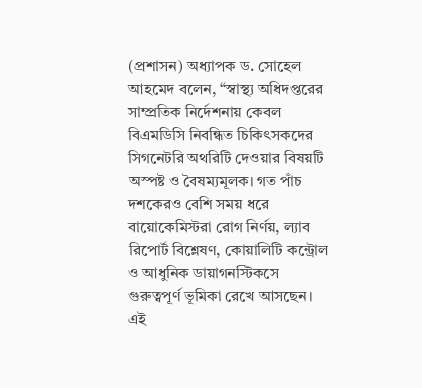(প্রশাসন) অধ্যাপক ড. সোহেল আহমেদ বলেন, “স্বাস্থ্য অধিদপ্তরের সাম্প্রতিক নির্দেশনায় কেবল বিএমডিসি নিবন্ধিত চিকিৎসকদের সিগনেটরি অথরিটি দেওয়ার বিষয়টি অস্পষ্ট ও বৈষম্যমূলক। গত পাঁচ দশকেরও বেশি সময় ধরে বায়োকেমিস্টরা রোগ নির্ণয়, ল্যাব রিপোর্ট বিশ্লেষণ, কোয়ালিটি কন্ট্রোল ও আধুনিক ডায়াগনস্টিকসে গুরুত্বপূর্ণ ভূমিকা রেখে আসছেন। এই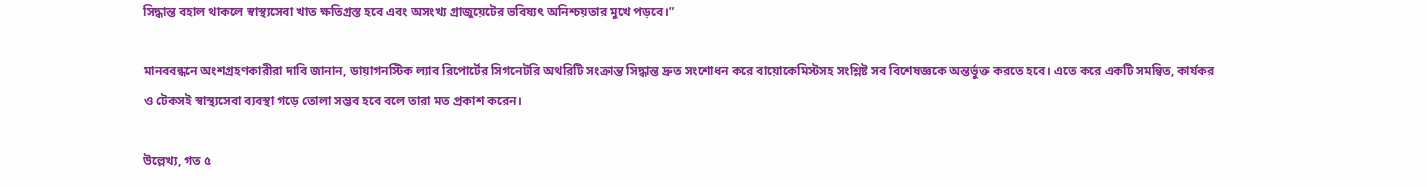সিদ্ধান্ত বহাল থাকলে স্বাস্থ্যসেবা খাত ক্ষতিগ্রস্ত হবে এবং অসংখ্য গ্রাজুয়েটের ভবিষ্যৎ অনিশ্চয়তার মুখে পড়বে।”

মানববন্ধনে অংশগ্রহণকারীরা দাবি জানান, ডায়াগনস্টিক ল্যাব রিপোর্টের সিগনেটরি অথরিটি সংক্রান্ত সিদ্ধান্ত দ্রুত সংশোধন করে বায়োকেমিস্টসহ সংশ্লিষ্ট সব বিশেষজ্ঞকে অন্তর্ভুক্ত করতে হবে। এতে করে একটি সমন্বিত, কার্যকর ও টেকসই স্বাস্থ্যসেবা ব্যবস্থা গড়ে তোলা সম্ভব হবে বলে তারা মত প্রকাশ করেন।

উল্লেখ্য, গত ৫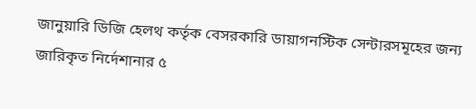জানুয়ারি ডিজি হেলথ কর্তৃক বেসরকারি ডায়াগনস্টিক সেন্টারসমূহের জন্য জারিকৃত নির্দেশানার ৫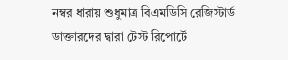নম্বর ধারায় শুধুমাত্র বিএমডিসি রেজিস্টার্ড ডাক্তারদের দ্বারা টেস্ট রিপোর্টে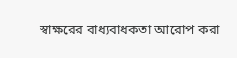স্বাক্ষরের বাধ্যবাধকতা আরোপ করা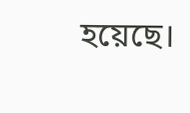হয়েছে।